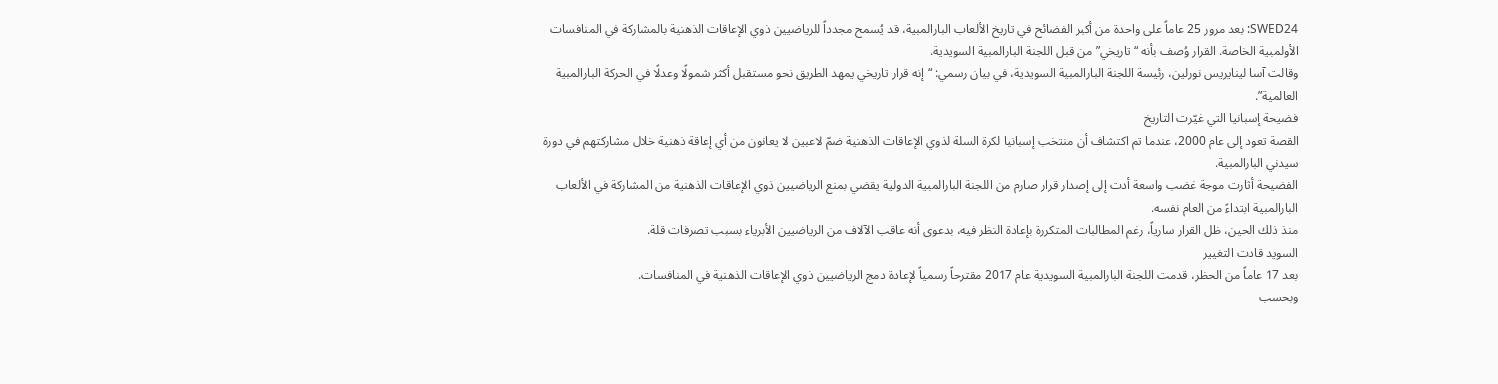SWED24: بعد مرور 25 عاماً على واحدة من أكبر الفضائح في تاريخ الألعاب البارالمبية، قد يُسمح مجدداً للرياضيين ذوي الإعاقات الذهنية بالمشاركة في المنافسات الأولمبية الخاصة. القرار وُصف بأنه “تاريخي” من قبل اللجنة البارالمبية السويدية.
وقالت آسا لينايريس نورلين، رئيسة اللجنة البارالمبية السويدية، في بيان رسمي: “إنه قرار تاريخي يمهد الطريق نحو مستقبل أكثر شمولًا وعدلًا في الحركة البارالمبية العالمية”.
فضيحة إسبانيا التي غيّرت التاريخ
القصة تعود إلى عام 2000، عندما تم اكتشاف أن منتخب إسبانيا لكرة السلة لذوي الإعاقات الذهنية ضمّ لاعبين لا يعانون من أي إعاقة ذهنية خلال مشاركتهم في دورة سيدني البارالمبية.
الفضيحة أثارت موجة غضب واسعة أدت إلى إصدار قرار صارم من اللجنة البارالمبية الدولية يقضي بمنع الرياضيين ذوي الإعاقات الذهنية من المشاركة في الألعاب البارالمبية ابتداءً من العام نفسه.
منذ ذلك الحين، ظل القرار سارياً، رغم المطالبات المتكررة بإعادة النظر فيه، بدعوى أنه عاقب الآلاف من الرياضيين الأبرياء بسبب تصرفات قلة.
السويد قادت التغيير
بعد 17 عاماً من الحظر، قدمت اللجنة البارالمبية السويدية عام 2017 مقترحاً رسمياً لإعادة دمج الرياضيين ذوي الإعاقات الذهنية في المنافسات.
وبحسب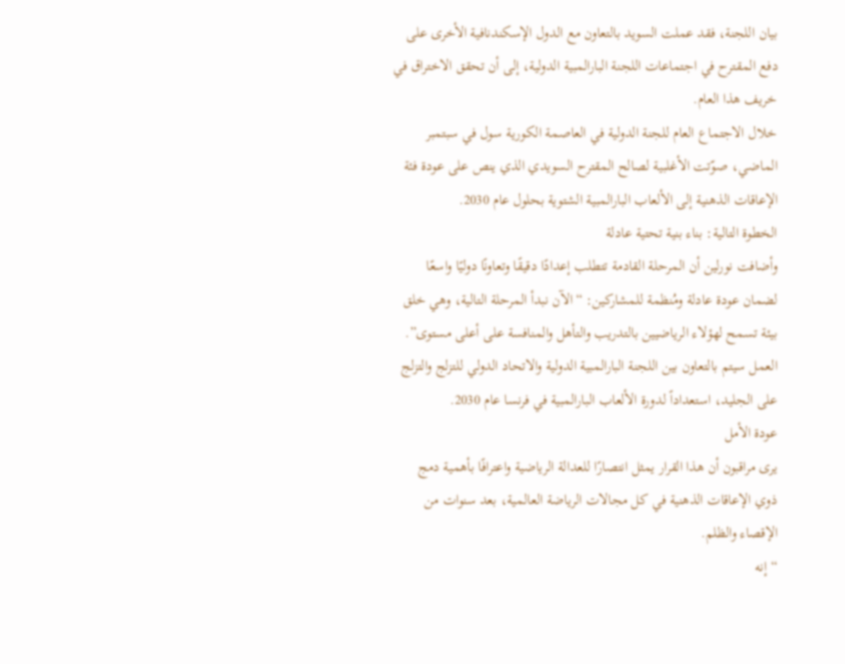بيان اللجنة، فقد عملت السويد بالتعاون مع الدول الإسكندنافية الأخرى على دفع المقترح في اجتماعات اللجنة البارالمبية الدولية، إلى أن تحقق الاختراق في خريف هذا العام.
خلال الاجتماع العام للجنة الدولية في العاصمة الكورية سول في سبتمبر الماضي، صوّتت الأغلبية لصالح المقترح السويدي الذي ينص على عودة فئة الإعاقات الذهنية إلى الألعاب البارالمبية الشتوية بحلول عام 2030.
الخطوة التالية: بناء بنية تحتية عادلة
وأضافت نورلين أن المرحلة القادمة تتطلب إعدادًا دقيقًا وتعاونًا دوليًا واسعًا لضمان عودة عادلة ومُنظمة للمشاركين: “الآن نبدأ المرحلة التالية، وهي خلق بيئة تسمح لهؤلاء الرياضيين بالتدريب والتأهل والمنافسة على أعلى مستوى”.
العمل سيتم بالتعاون بين اللجنة البارالمبية الدولية والاتحاد الدولي للتزلج والتزلج على الجليد، استعداداً لدورة الألعاب البارالمبية في فرنسا عام 2030.
عودة الأمل
يرى مراقبون أن هذا القرار يمثل انتصارًا للعدالة الرياضية واعترافًا بأهمية دمج ذوي الإعاقات الذهنية في كل مجالات الرياضة العالمية، بعد سنوات من الإقصاء والظلم.
“إنه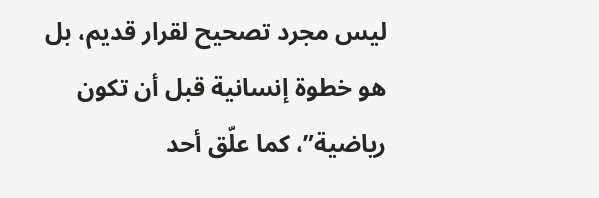ليس مجرد تصحيح لقرار قديم، بل هو خطوة إنسانية قبل أن تكون رياضية”، كما علّق أحد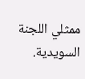ممثلي اللجنة السويدية.